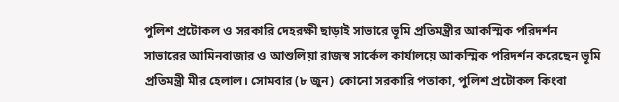পুলিশ প্রটোকল ও সরকারি দেহরক্ষী ছাড়াই সাভারে ভূমি প্রতিমন্ত্রীর আকস্মিক পরিদর্শন
সাভারের আমিনবাজার ও আশুলিয়া রাজস্ব সার্কেল কার্যালয়ে আকস্মিক পরিদর্শন করেছেন ভূমি প্রতিমন্ত্রী মীর হেলাল। সোমবার (৮ জুন) কোনো সরকারি পতাকা, পুলিশ প্রটোকল কিংবা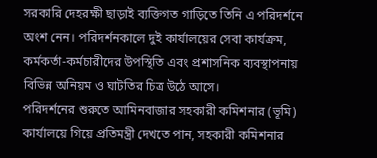সরকারি দেহরক্ষী ছাড়াই ব্যক্তিগত গাড়িতে তিনি এ পরিদর্শনে অংশ নেন। পরিদর্শনকালে দুই কার্যালয়ের সেবা কার্যক্রম, কর্মকর্তা-কর্মচারীদের উপস্থিতি এবং প্রশাসনিক ব্যবস্থাপনায় বিভিন্ন অনিয়ম ও ঘাটতির চিত্র উঠে আসে।
পরিদর্শনের শুরুতে আমিনবাজার সহকারী কমিশনার (ভূমি) কার্যালয়ে গিয়ে প্রতিমন্ত্রী দেখতে পান, সহকারী কমিশনার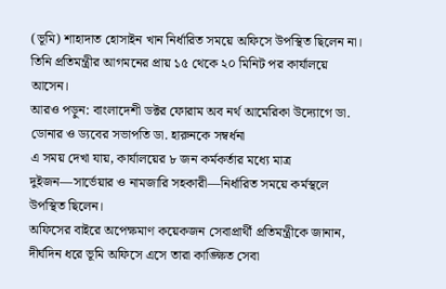(ভূমি) শাহাদাত হোসাইন খান নির্ধারিত সময়ে অফিসে উপস্থিত ছিলেন না। তিনি প্রতিমন্ত্রীর আগমনের প্রায় ১৫ থেকে ২০ মিনিট পর কার্যালয়ে আসেন।
আরও পড়ুন: বাংলাদেশী ডক্টর ফোরাম অব নর্থ আমেরিকা উদ্যোগে ডা. ডোনার ও ড্যবের সভাপতি ডা. হারুনকে সম্বর্ধনা
এ সময় দেখা যায়, কার্যালয়ের ৮ জন কর্মকর্তার মধ্যে মাত্র দুইজন—সার্ভেয়ার ও নামজারি সহকারী—নির্ধারিত সময়ে কর্মস্থলে উপস্থিত ছিলেন।
অফিসের বাইরে অপেক্ষমাণ কয়েকজন সেবাপ্রার্থী প্রতিমন্ত্রীকে জানান, দীর্ঘদিন ধরে ভূমি অফিসে এসে তারা কাঙ্ক্ষিত সেবা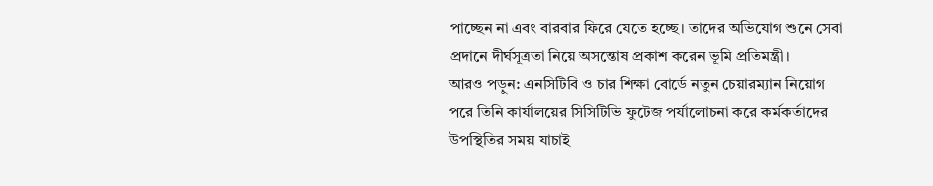পাচ্ছেন না এবং বারবার ফিরে যেতে হচ্ছে। তাদের অভিযোগ শুনে সেবা প্রদানে দীর্ঘসূত্রতা নিয়ে অসন্তোষ প্রকাশ করেন ভূমি প্রতিমন্ত্রী।
আরও পড়ুন: এনসিটিবি ও চার শিক্ষা বোর্ডে নতুন চেয়ারম্যান নিয়োগ
পরে তিনি কার্যালয়ের সিসিটিভি ফুটেজ পর্যালোচনা করে কর্মকর্তাদের উপস্থিতির সময় যাচাই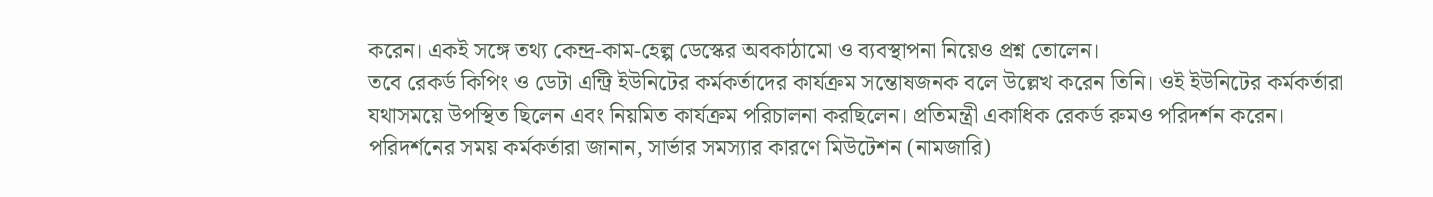করেন। একই সঙ্গে তথ্য কেন্দ্র-কাম-হেল্প ডেস্কের অবকাঠামো ও ব্যবস্থাপনা নিয়েও প্রশ্ন তোলেন।
তবে রেকর্ড কিপিং ও ডেটা এন্ট্রি ইউনিটের কর্মকর্তাদের কার্যক্রম সন্তোষজনক বলে উল্লেখ করেন তিনি। ওই ইউনিটের কর্মকর্তারা যথাসময়ে উপস্থিত ছিলেন এবং নিয়মিত কার্যক্রম পরিচালনা করছিলেন। প্রতিমন্ত্রী একাধিক রেকর্ড রুমও পরিদর্শন করেন।
পরিদর্শনের সময় কর্মকর্তারা জানান, সার্ভার সমস্যার কারণে মিউটেশন (নামজারি)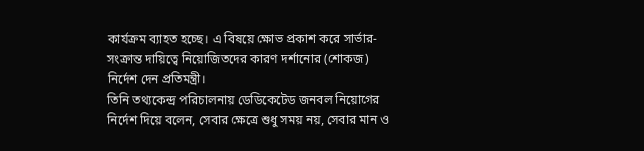কার্যক্রম ব্যাহত হচ্ছে। এ বিষয়ে ক্ষোভ প্রকাশ করে সার্ভার-সংক্রান্ত দায়িত্বে নিয়োজিতদের কারণ দর্শানোর (শোকজ) নির্দেশ দেন প্রতিমন্ত্রী।
তিনি তথ্যকেন্দ্র পরিচালনায় ডেডিকেটেড জনবল নিয়োগের নির্দেশ দিয়ে বলেন, সেবার ক্ষেত্রে শুধু সময় নয়, সেবার মান ও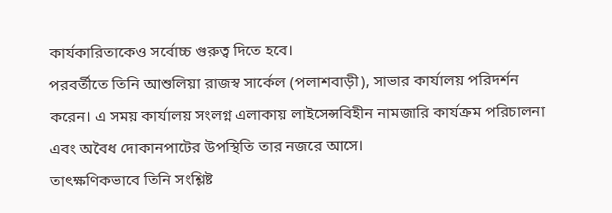কার্যকারিতাকেও সর্বোচ্চ গুরুত্ব দিতে হবে।
পরবর্তীতে তিনি আশুলিয়া রাজস্ব সার্কেল (পলাশবাড়ী), সাভার কার্যালয় পরিদর্শন করেন। এ সময় কার্যালয় সংলগ্ন এলাকায় লাইসেন্সবিহীন নামজারি কার্যক্রম পরিচালনা এবং অবৈধ দোকানপাটের উপস্থিতি তার নজরে আসে।
তাৎক্ষণিকভাবে তিনি সংশ্লিষ্ট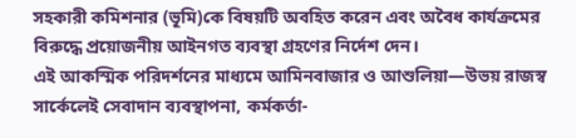সহকারী কমিশনার (ভূমি)কে বিষয়টি অবহিত করেন এবং অবৈধ কার্যক্রমের বিরুদ্ধে প্রয়োজনীয় আইনগত ব্যবস্থা গ্রহণের নির্দেশ দেন।
এই আকস্মিক পরিদর্শনের মাধ্যমে আমিনবাজার ও আশুলিয়া—উভয় রাজস্ব সার্কেলেই সেবাদান ব্যবস্থাপনা, কর্মকর্তা-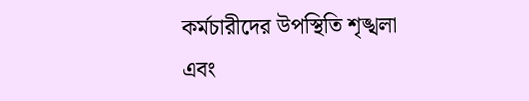কর্মচারীদের উপস্থিতি শৃঙ্খলা এবং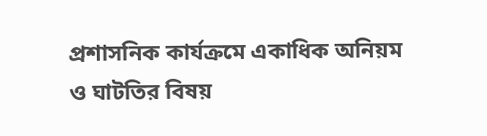প্রশাসনিক কার্যক্রমে একাধিক অনিয়ম ও ঘাটতির বিষয়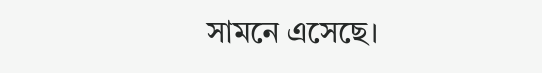সামনে এসেছে।